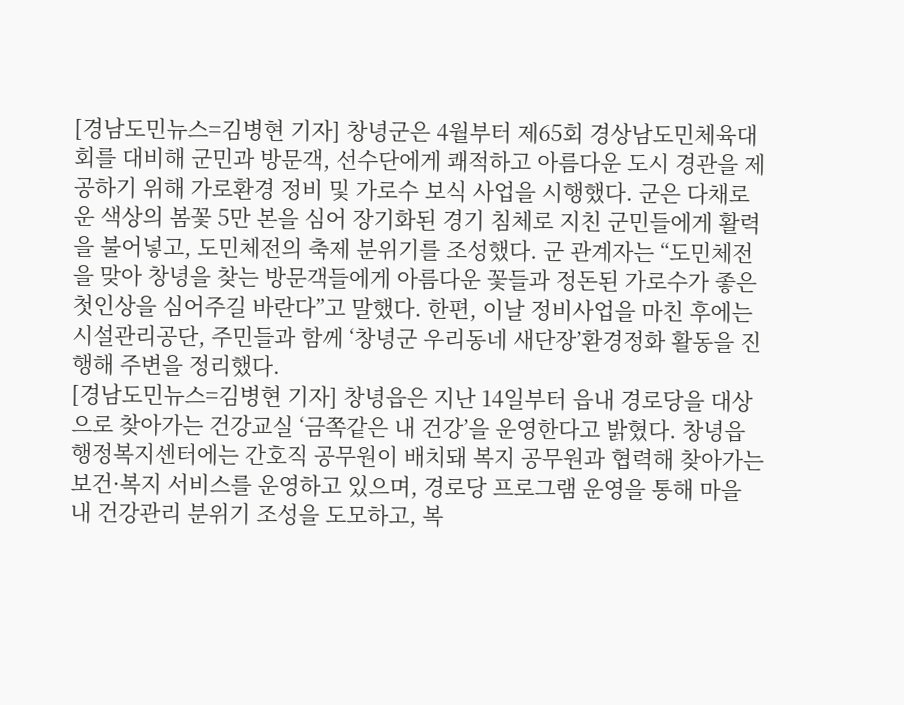[경남도민뉴스=김병현 기자] 창녕군은 4월부터 제65회 경상남도민체육대회를 대비해 군민과 방문객, 선수단에게 쾌적하고 아름다운 도시 경관을 제공하기 위해 가로환경 정비 및 가로수 보식 사업을 시행했다. 군은 다채로운 색상의 봄꽃 5만 본을 심어 장기화된 경기 침체로 지친 군민들에게 활력을 불어넣고, 도민체전의 축제 분위기를 조성했다. 군 관계자는 “도민체전을 맞아 창녕을 찾는 방문객들에게 아름다운 꽃들과 정돈된 가로수가 좋은 첫인상을 심어주길 바란다”고 말했다. 한편, 이날 정비사업을 마친 후에는 시설관리공단, 주민들과 함께 ‘창녕군 우리동네 새단장’환경정화 활동을 진행해 주변을 정리했다.
[경남도민뉴스=김병현 기자] 창녕읍은 지난 14일부터 읍내 경로당을 대상으로 찾아가는 건강교실 ‘금쪽같은 내 건강’을 운영한다고 밝혔다. 창녕읍 행정복지센터에는 간호직 공무원이 배치돼 복지 공무원과 협력해 찾아가는 보건·복지 서비스를 운영하고 있으며, 경로당 프로그램 운영을 통해 마을 내 건강관리 분위기 조성을 도모하고, 복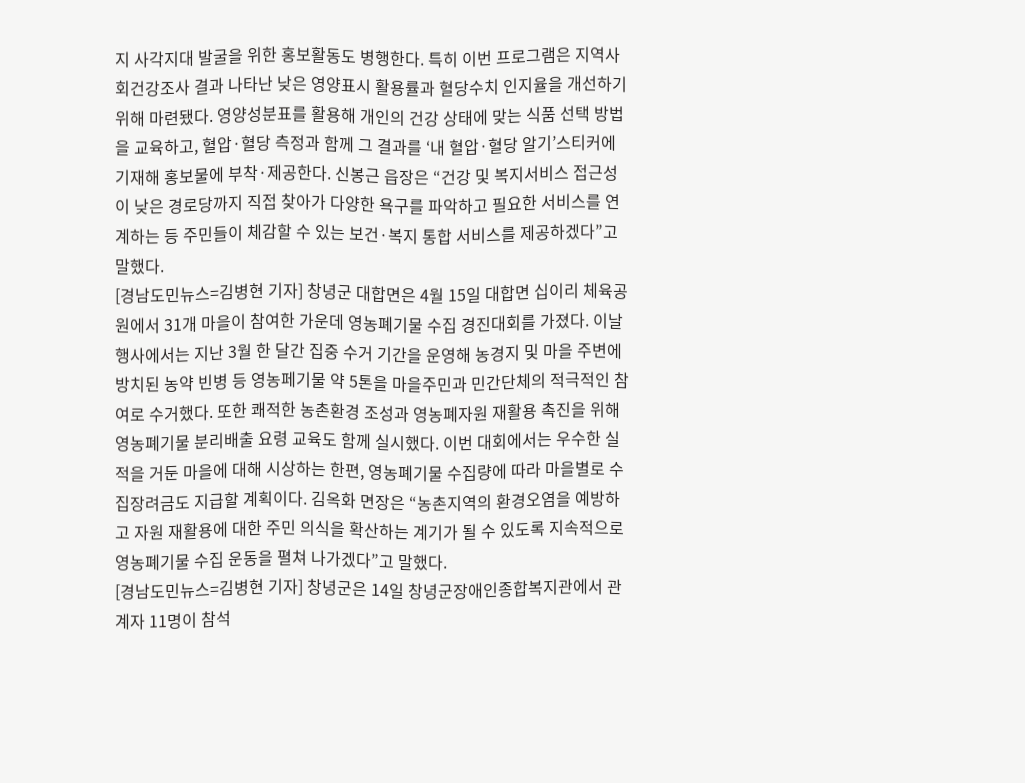지 사각지대 발굴을 위한 홍보활동도 병행한다. 특히 이번 프로그램은 지역사회건강조사 결과 나타난 낮은 영양표시 활용률과 혈당수치 인지율을 개선하기 위해 마련됐다. 영양성분표를 활용해 개인의 건강 상태에 맞는 식품 선택 방법을 교육하고, 혈압·혈당 측정과 함께 그 결과를 ‘내 혈압·혈당 알기’스티커에 기재해 홍보물에 부착·제공한다. 신봉근 읍장은 “건강 및 복지서비스 접근성이 낮은 경로당까지 직접 찾아가 다양한 욕구를 파악하고 필요한 서비스를 연계하는 등 주민들이 체감할 수 있는 보건·복지 통합 서비스를 제공하겠다”고 말했다.
[경남도민뉴스=김병현 기자] 창녕군 대합면은 4월 15일 대합면 십이리 체육공원에서 31개 마을이 참여한 가운데 영농폐기물 수집 경진대회를 가졌다. 이날 행사에서는 지난 3월 한 달간 집중 수거 기간을 운영해 농경지 및 마을 주변에 방치된 농약 빈병 등 영농페기물 약 5톤을 마을주민과 민간단체의 적극적인 참여로 수거했다. 또한 쾌적한 농촌환경 조성과 영농폐자원 재활용 촉진을 위해 영농폐기물 분리배출 요령 교육도 함께 실시했다. 이번 대회에서는 우수한 실적을 거둔 마을에 대해 시상하는 한편, 영농폐기물 수집량에 따라 마을별로 수집장려금도 지급할 계획이다. 김옥화 면장은 “농촌지역의 환경오염을 예방하고 자원 재활용에 대한 주민 의식을 확산하는 계기가 될 수 있도록 지속적으로 영농폐기물 수집 운동을 펼쳐 나가겠다”고 말했다.
[경남도민뉴스=김병현 기자] 창녕군은 14일 창녕군장애인종합복지관에서 관계자 11명이 참석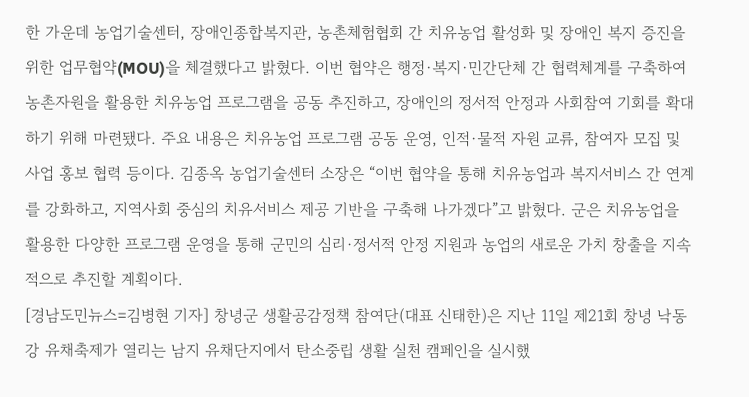한 가운데 농업기술센터, 장애인종합복지관, 농촌체험협회 간 치유농업 활성화 및 장애인 복지 증진을 위한 업무협약(MOU)을 체결했다고 밝혔다. 이번 협약은 행정·복지·민간단체 간 협력체계를 구축하여 농촌자원을 활용한 치유농업 프로그램을 공동 추진하고, 장애인의 정서적 안정과 사회참여 기회를 확대하기 위해 마련됐다. 주요 내용은 치유농업 프로그램 공동 운영, 인적·물적 자원 교류, 참여자 모집 및 사업 홍보 협력 등이다. 김종옥 농업기술센터 소장은 “이번 협약을 통해 치유농업과 복지서비스 간 연계를 강화하고, 지역사회 중심의 치유서비스 제공 기반을 구축해 나가겠다”고 밝혔다. 군은 치유농업을 활용한 다양한 프로그램 운영을 통해 군민의 심리·정서적 안정 지원과 농업의 새로운 가치 창출을 지속적으로 추진할 계획이다.
[경남도민뉴스=김병현 기자] 창녕군 생활공감정책 참여단(대표 신태한)은 지난 11일 제21회 창녕 낙동강 유채축제가 열리는 남지 유채단지에서 탄소중립 생활 실천 캠페인을 실시했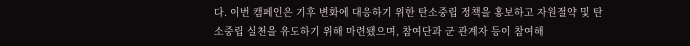다. 이번 캠페인은 기후 변화에 대응하기 위한 탄소중립 정책을 홍보하고 자원절약 및 탄소중립 실천을 유도하기 위해 마련됐으며, 참여단과 군 관계자 등이 참여해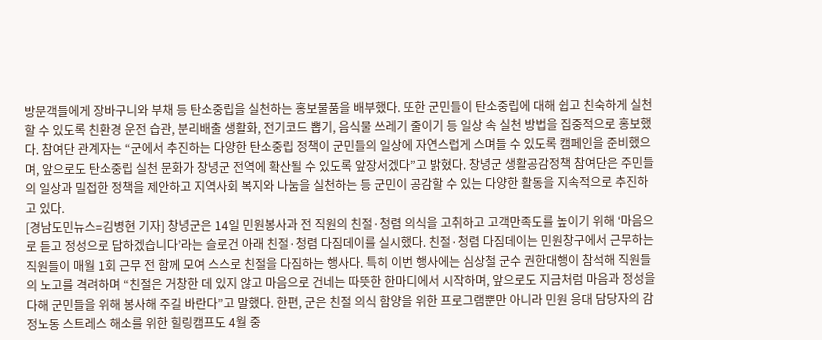방문객들에게 장바구니와 부채 등 탄소중립을 실천하는 홍보물품을 배부했다. 또한 군민들이 탄소중립에 대해 쉽고 친숙하게 실천할 수 있도록 친환경 운전 습관, 분리배출 생활화, 전기코드 뽑기, 음식물 쓰레기 줄이기 등 일상 속 실천 방법을 집중적으로 홍보했다. 참여단 관계자는 “군에서 추진하는 다양한 탄소중립 정책이 군민들의 일상에 자연스럽게 스며들 수 있도록 캠페인을 준비했으며, 앞으로도 탄소중립 실천 문화가 창녕군 전역에 확산될 수 있도록 앞장서겠다”고 밝혔다. 창녕군 생활공감정책 참여단은 주민들의 일상과 밀접한 정책을 제안하고 지역사회 복지와 나눔을 실천하는 등 군민이 공감할 수 있는 다양한 활동을 지속적으로 추진하고 있다.
[경남도민뉴스=김병현 기자] 창녕군은 14일 민원봉사과 전 직원의 친절·청렴 의식을 고취하고 고객만족도를 높이기 위해 ‘마음으로 듣고 정성으로 답하겠습니다’라는 슬로건 아래 친절·청렴 다짐데이를 실시했다. 친절·청렴 다짐데이는 민원창구에서 근무하는 직원들이 매월 1회 근무 전 함께 모여 스스로 친절을 다짐하는 행사다. 특히 이번 행사에는 심상철 군수 권한대행이 참석해 직원들의 노고를 격려하며 “친절은 거창한 데 있지 않고 마음으로 건네는 따뜻한 한마디에서 시작하며, 앞으로도 지금처럼 마음과 정성을 다해 군민들을 위해 봉사해 주길 바란다”고 말했다. 한편, 군은 친절 의식 함양을 위한 프로그램뿐만 아니라 민원 응대 담당자의 감정노동 스트레스 해소를 위한 힐링캠프도 4월 중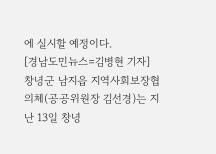에 실시할 예정이다.
[경남도민뉴스=김병현 기자] 창녕군 남지읍 지역사회보장협의체(공공위원장 김선경)는 지난 13일 창녕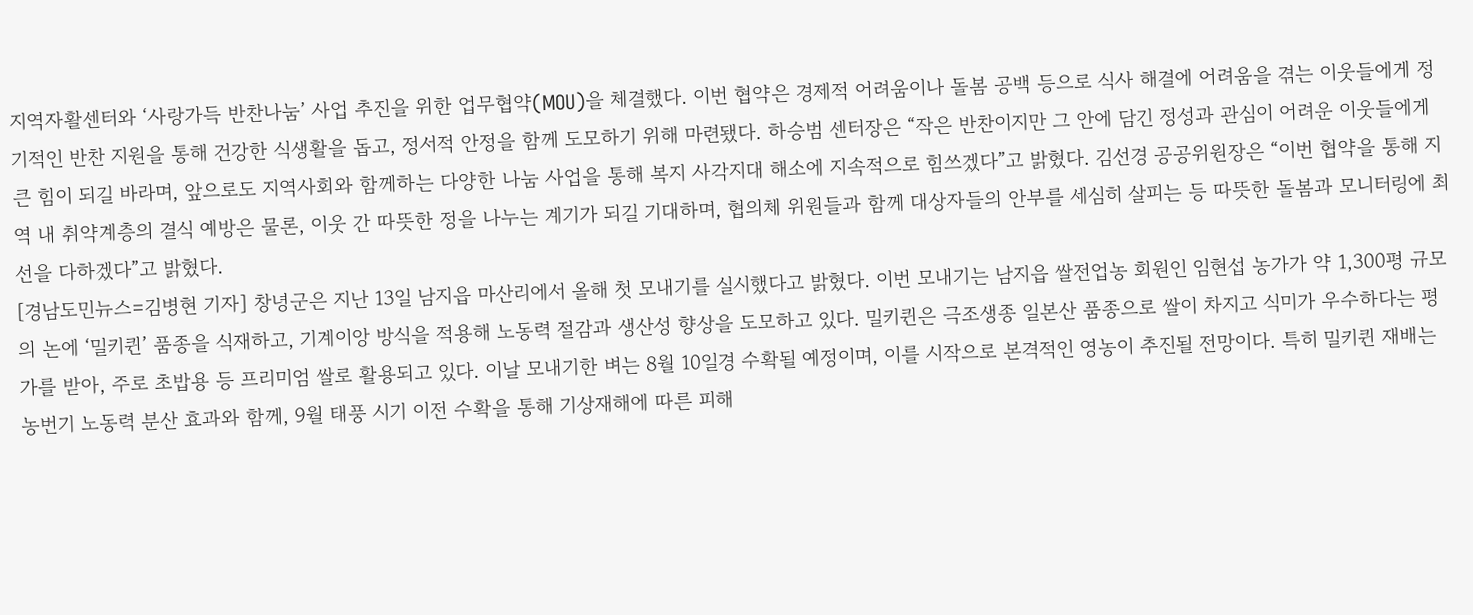지역자활센터와 ‘사랑가득 반찬나눔’ 사업 추진을 위한 업무협약(MOU)을 체결했다. 이번 협약은 경제적 어려움이나 돌봄 공백 등으로 식사 해결에 어려움을 겪는 이웃들에게 정기적인 반찬 지원을 통해 건강한 식생활을 돕고, 정서적 안정을 함께 도모하기 위해 마련됐다. 하승범 센터장은 “작은 반찬이지만 그 안에 담긴 정성과 관심이 어려운 이웃들에게 큰 힘이 되길 바라며, 앞으로도 지역사회와 함께하는 다양한 나눔 사업을 통해 복지 사각지대 해소에 지속적으로 힘쓰겠다”고 밝혔다. 김선경 공공위원장은 “이번 협약을 통해 지역 내 취약계층의 결식 예방은 물론, 이웃 간 따뜻한 정을 나누는 계기가 되길 기대하며, 협의체 위원들과 함께 대상자들의 안부를 세심히 살피는 등 따뜻한 돌봄과 모니터링에 최선을 다하겠다”고 밝혔다.
[경남도민뉴스=김병현 기자] 창녕군은 지난 13일 남지읍 마산리에서 올해 첫 모내기를 실시했다고 밝혔다. 이번 모내기는 남지읍 쌀전업농 회원인 임현섭 농가가 약 1,300평 규모의 논에 ‘밀키퀸’ 품종을 식재하고, 기계이앙 방식을 적용해 노동력 절감과 생산성 향상을 도모하고 있다. 밀키퀸은 극조생종 일본산 품종으로 쌀이 차지고 식미가 우수하다는 평가를 받아, 주로 초밥용 등 프리미엄 쌀로 활용되고 있다. 이날 모내기한 벼는 8월 10일경 수확될 예정이며, 이를 시작으로 본격적인 영농이 추진될 전망이다. 특히 밀키퀸 재배는 농번기 노동력 분산 효과와 함께, 9월 태풍 시기 이전 수확을 통해 기상재해에 따른 피해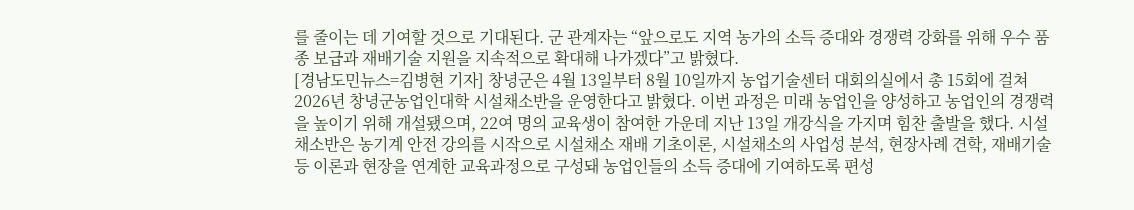를 줄이는 데 기여할 것으로 기대된다. 군 관계자는 “앞으로도 지역 농가의 소득 증대와 경쟁력 강화를 위해 우수 품종 보급과 재배기술 지원을 지속적으로 확대해 나가겠다”고 밝혔다.
[경남도민뉴스=김병현 기자] 창녕군은 4월 13일부터 8월 10일까지 농업기술센터 대회의실에서 총 15회에 걸쳐 2026년 창녕군농업인대학 시설채소반을 운영한다고 밝혔다. 이번 과정은 미래 농업인을 양성하고 농업인의 경쟁력을 높이기 위해 개설됐으며, 22여 명의 교육생이 참여한 가운데 지난 13일 개강식을 가지며 힘찬 출발을 했다. 시설채소반은 농기계 안전 강의를 시작으로 시설채소 재배 기초이론, 시설채소의 사업성 분석, 현장사례 견학, 재배기술 등 이론과 현장을 연계한 교육과정으로 구성돼 농업인들의 소득 증대에 기여하도록 편성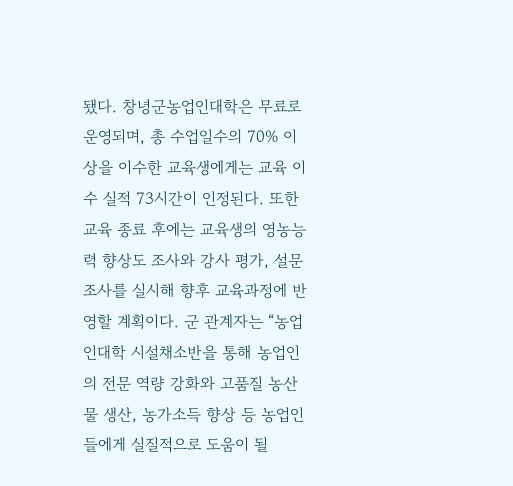됐다. 창녕군농업인대학은 무료로 운영되며, 총 수업일수의 70% 이상을 이수한 교육생에게는 교육 이수 실적 73시간이 인정된다. 또한 교육 종료 후에는 교육생의 영농능력 향상도 조사와 강사 평가, 설문조사를 실시해 향후 교육과정에 반영할 계획이다. 군 관계자는 “농업인대학 시설채소반을 통해 농업인의 전문 역량 강화와 고품질 농산물 생산, 농가소득 향상 등 농업인들에게 실질적으로 도움이 될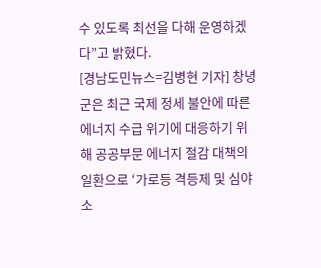수 있도록 최선을 다해 운영하겠다”고 밝혔다.
[경남도민뉴스=김병현 기자] 창녕군은 최근 국제 정세 불안에 따른 에너지 수급 위기에 대응하기 위해 공공부문 에너지 절감 대책의 일환으로 ‘가로등 격등제 및 심야 소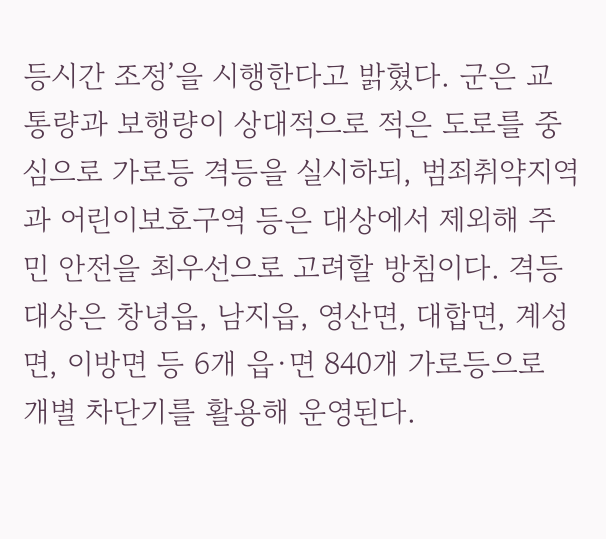등시간 조정’을 시행한다고 밝혔다. 군은 교통량과 보행량이 상대적으로 적은 도로를 중심으로 가로등 격등을 실시하되, 범죄취약지역과 어린이보호구역 등은 대상에서 제외해 주민 안전을 최우선으로 고려할 방침이다. 격등 대상은 창녕읍, 남지읍, 영산면, 대합면, 계성면, 이방면 등 6개 읍·면 840개 가로등으로 개별 차단기를 활용해 운영된다.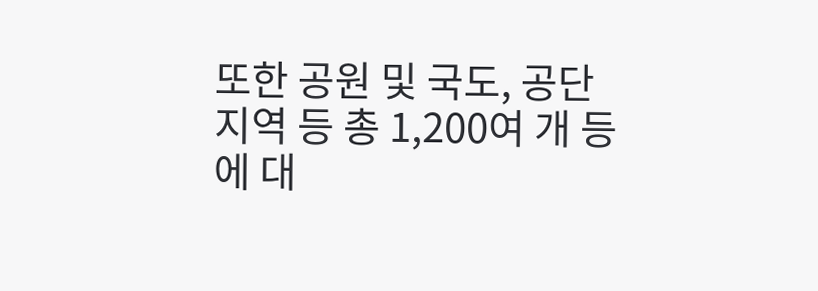또한 공원 및 국도, 공단 지역 등 총 1,200여 개 등에 대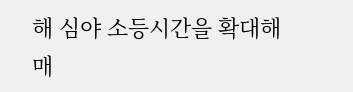해 심야 소등시간을 확대해 매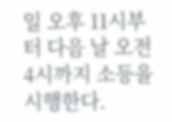일 오후 11시부터 다음 날 오전 4시까지 소등을 시행한다.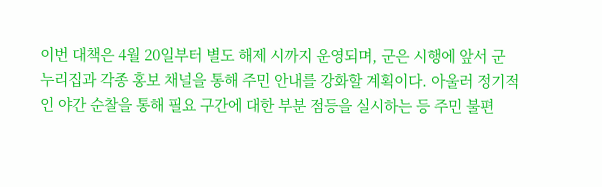이번 대책은 4월 20일부터 별도 해제 시까지 운영되며, 군은 시행에 앞서 군 누리집과 각종 홍보 채널을 통해 주민 안내를 강화할 계획이다. 아울러 정기적인 야간 순찰을 통해 필요 구간에 대한 부분 점등을 실시하는 등 주민 불편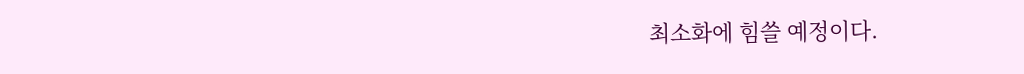최소화에 힘쓸 예정이다.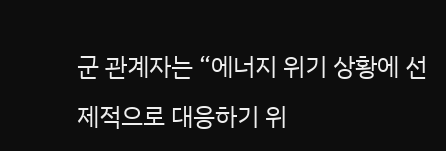군 관계자는 “에너지 위기 상황에 선제적으로 대응하기 위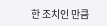한 조치인 만큼